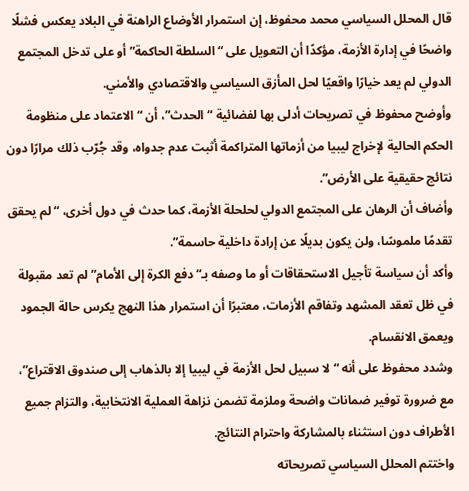قال المحلل السياسي محمد محفوظ، إن استمرار الأوضاع الراهنة في البلاد يعكس فشلًا واضحًا في إدارة الأزمة، مؤكدًا أن التعويل على “السلطة الحاكمة” أو على تدخل المجتمع الدولي لم يعد خيارًا واقعيًا لحل المأزق السياسي والاقتصادي والأمني.
وأوضح محفوظ في تصريحات أدلى بها لفضائية “الحدث”، أن “الاعتماد على منظومة الحكم الحالية لإخراج ليبيا من أزماتها المتراكمة أثبت عدم جدواه، وقد جُرّب ذلك مرارًا دون نتائج حقيقية على الأرض”.
وأضاف أن الرهان على المجتمع الدولي لحلحلة الأزمة، كما حدث في دول أخرى، “لم يحقق تقدمًا ملموسًا، ولن يكون بديلًا عن إرادة داخلية حاسمة”.
وأكد أن سياسة تأجيل الاستحقاقات أو ما وصفه بـ“دفع الكرة إلى الأمام” لم تعد مقبولة في ظل تعقد المشهد وتفاقم الأزمات، معتبرًا أن استمرار هذا النهج يكرس حالة الجمود ويعمق الانقسام.
وشدد محفوظ على أنه “لا سبيل لحل الأزمة في ليبيا إلا بالذهاب إلى صندوق الاقتراع”، مع ضرورة توفير ضمانات واضحة وملزمة تضمن نزاهة العملية الانتخابية، والتزام جميع الأطراف دون استثناء بالمشاركة واحترام النتائج.
واختتم المحلل السياسي تصريحاته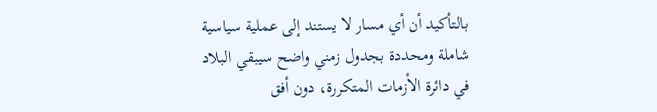بالتأكيد أن أي مسار لا يستند إلى عملية سياسية شاملة ومحددة بجدول زمني واضح سيبقي البلاد في دائرة الأزمات المتكررة، دون أفق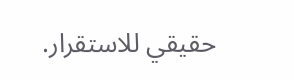حقيقي للاستقرار.